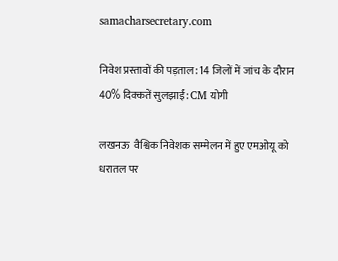samacharsecretary.com

निवेश प्रस्तावों की पड़ताल: 14 जिलों में जांच के दौरान 40% दिक्कतें सुलझाईं: CM योगी

लखनऊ  वैश्विक निवेशक सम्मेलन में हुए एमओयू को धरातल पर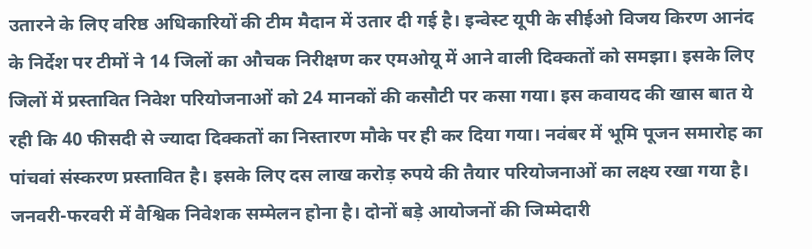उतारने के लिए वरिष्ठ अधिकारियों की टीम मैदान में उतार दी गई है। इन्वेस्ट यूपी के सीईओ विजय किरण आनंद के निर्देश पर टीमों ने 14 जिलों का औचक निरीक्षण कर एमओयू में आने वाली दिक्कतों को समझा। इसके लिए जिलों में प्रस्तावित निवेश परियोजनाओं को 24 मानकों की कसौटी पर कसा गया। इस कवायद की खास बात ये रही कि 40 फीसदी से ज्यादा दिक्कतों का निस्तारण मौके पर ही कर दिया गया। नवंबर में भूमि पूजन समारोह का पांचवां संस्करण प्रस्तावित है। इसके लिए दस लाख करोड़ रुपये की तैयार परियोजनाओं का लक्ष्य रखा गया है। जनवरी-फरवरी में वैश्विक निवेशक सम्मेलन होना है। दोनों बड़े आयोजनों की जिम्मेदारी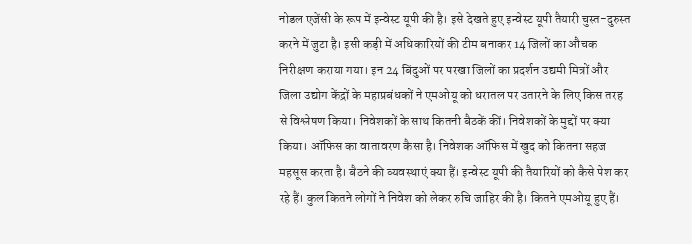नोडल एजेंसी के रूप में इन्वेस्ट यूपी की है। इसे देखते हुए इन्वेस्ट यूपी तैयारी चुस्त-दुरुस्त करने में जुटा है। इसी कड़ी में अधिकारियों की टीम बनाकर 14 जिलों का औचक निरीक्षण कराया गया। इन 24 बिंदुओं पर परखा जिलों का प्रदर्शन उद्यमी मित्रों और जिला उद्योग केंद्रों के महाप्रबंधकों ने एमओयू को धरातल पर उतारने के लिए किस तरह से विश्लेषण किया। निवेशकों के साथ कितनी बैठकें कीं। निवेशकों के मुद्दों पर क्या किया। ऑफिस का वातावरण कैसा है। निवेशक ऑफिस में खुद को कितना सहज महसूस करता है। बैठने की व्यवस्थाएं क्या हैं। इन्वेस्ट यूपी की तैयारियों को कैसे पेश कर रहे हैं। कुल कितने लोगों ने निवेश को लेकर रुचि जाहिर की है। कितने एमओयू हुए हैं।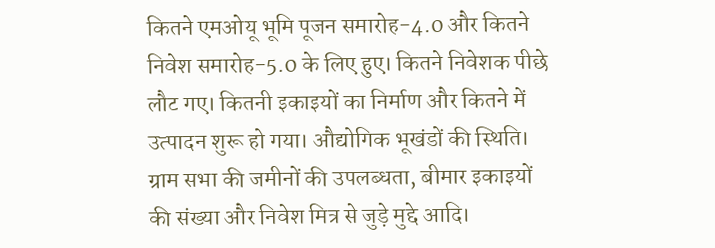कितने एमओयू भूमि पूजन समारोह-4.0 और कितने निवेश समारोह-5.0 के लिए हुए। कितने निवेशक पीछे लौट गए। कितनी इकाइयों का निर्माण और कितने में उत्पादन शुरू हो गया। औद्योगिक भूखंडों की स्थिति। ग्राम सभा की जमीनों की उपलब्धता, बीमार इकाइयों की संख्या और निवेश मित्र से जुड़े मुद्दे आदि।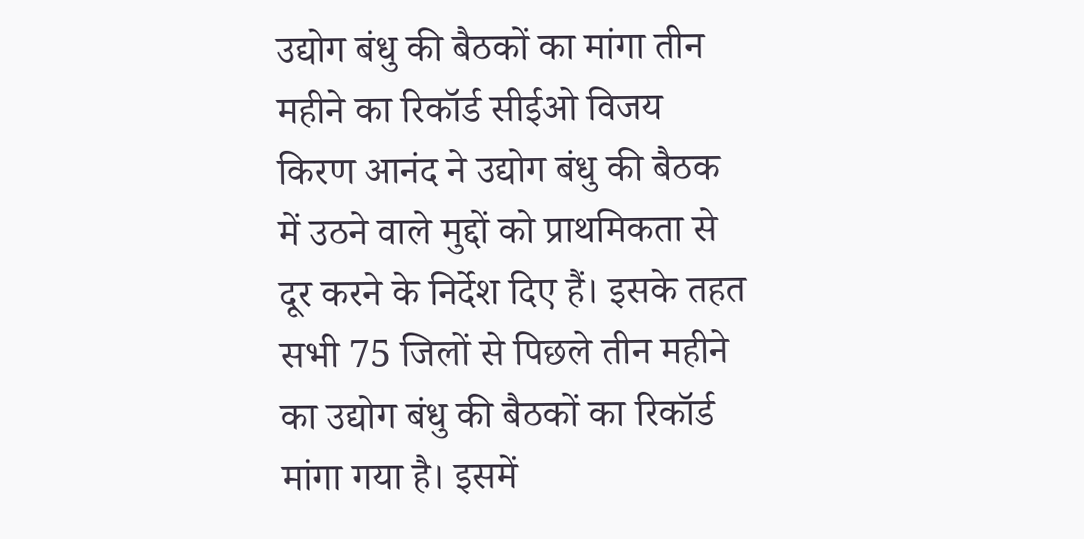उद्योग बंधु की बैठकों का मांगा तीन महीने का रिकॉर्ड सीईओ विजय किरण आनंद ने उद्योग बंधु की बैठक में उठने वाले मुद्दों को प्राथमिकता से दूर करने के निर्देश दिए हैं। इसके तहत सभी 75 जिलों से पिछले तीन महीने का उद्योग बंधु की बैठकों का रिकॉर्ड मांगा गया है। इसमें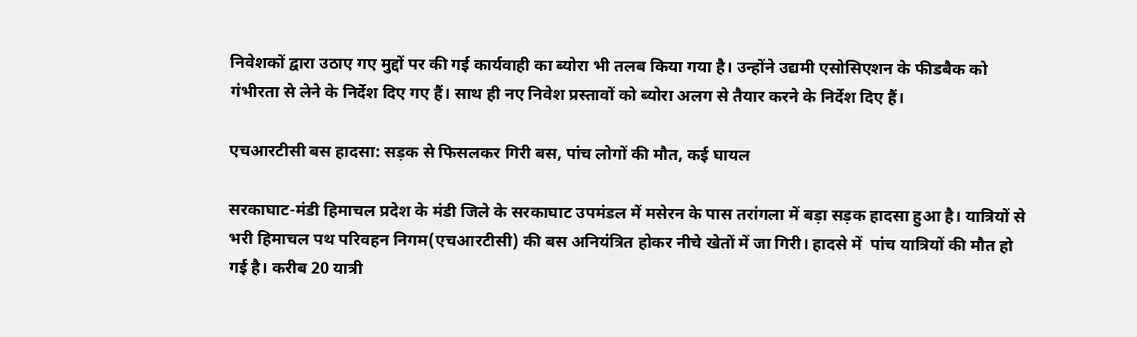निवेशकों द्वारा उठाए गए मुद्दों पर की गई कार्यवाही का ब्योरा भी तलब किया गया है। उन्होंने उद्यमी एसोसिएशन के फीडबैक को गंभीरता से लेने के निर्देश दिए गए हैं। साथ ही नए निवेश प्रस्तावों को ब्योरा अलग से तैयार करने के निर्देश दिए हैं।

एचआरटीसी बस हादसा: सड़क से फिसलकर गिरी बस, पांच लोगों की मौत, कई घायल

सरकाघाट-मंडी हिमाचल प्रदेश के मंडी जिले के सरकाघाट उपमंडल में मसेरन के पास तरांगला में बड़ा सड़क हादसा हुआ है। यात्रियों से भरी हिमाचल पथ परिवहन निगम(एचआरटीसी) की बस अनियंत्रित होकर नीचे खेतों में जा गिरी। हादसे में  पांच यात्रियों की मौत हो गई है। करीब 20 यात्री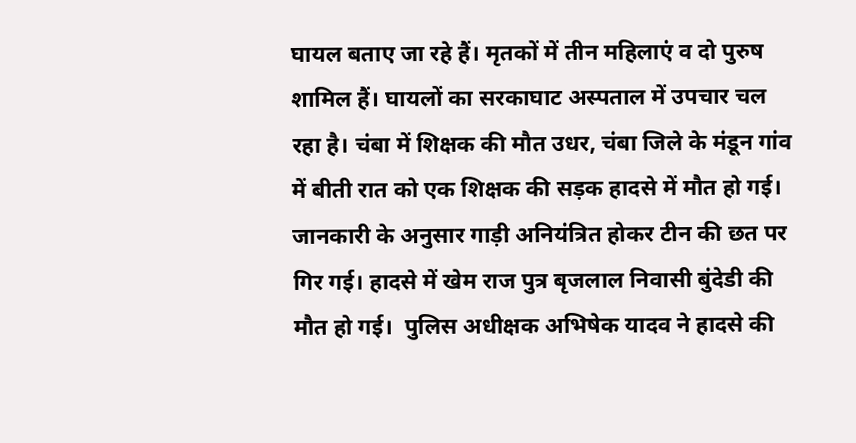घायल बताए जा रहे हैं। मृतकों में तीन महिलाएं व दो पुरुष शामिल हैं। घायलों का सरकाघाट अस्पताल में उपचार चल रहा है। चंबा में शिक्षक की मौत उधर, चंबा जिले के मंडून गांव में बीती रात को एक शिक्षक की सड़क हादसे में मौत हो गई।  जानकारी के अनुसार गाड़ी अनियंत्रित होकर टीन की छत पर गिर गई। हादसे में खेम राज पुत्र बृजलाल निवासी बुंदेडी की मौत हो गई।  पुलिस अधीक्षक अभिषेक यादव ने हादसे की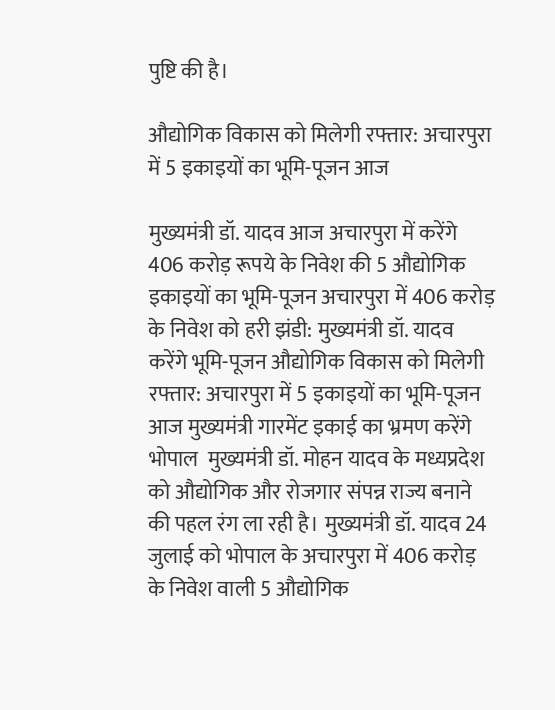पुष्टि की है।

औद्योगिक विकास को मिलेगी रफ्तार: अचारपुरा में 5 इकाइयों का भूमि-पूजन आज

मुख्यमंत्री डॉ. यादव आज अचारपुरा में करेंगे 406 करोड़ रूपये के निवेश की 5 औद्योगिक इकाइयों का भूमि-पूजन अचारपुरा में 406 करोड़ के निवेश को हरी झंडी: मुख्यमंत्री डॉ. यादव करेंगे भूमि-पूजन औद्योगिक विकास को मिलेगी रफ्तार: अचारपुरा में 5 इकाइयों का भूमि-पूजन आज मुख्यमंत्री गारमेंट इकाई का भ्रमण करेंगे भोपाल  मुख्यमंत्री डॉ. मोहन यादव के मध्यप्रदेश को औद्योगिक और रोजगार संपन्न राज्य बनाने की पहल रंग ला रही है। मुख्यमंत्री डॉ. यादव 24 जुलाई को भोपाल के अचारपुरा में 406 करोड़ के निवेश वाली 5 औद्योगिक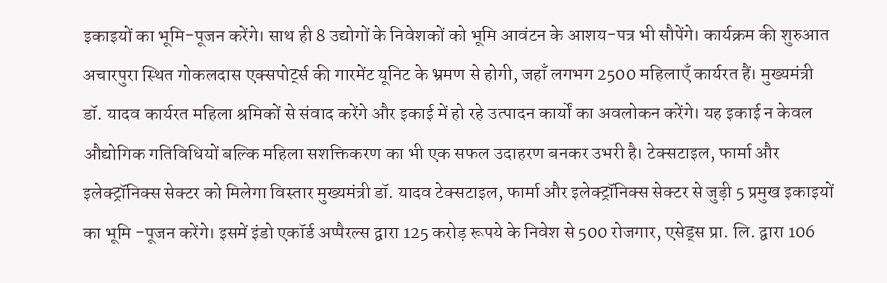इकाइयों का भूमि-पूजन करेंगे। साथ ही 8 उद्योगों के निवेशकों को भूमि आवंटन के आशय-पत्र भी सौपेंगे। कार्यक्रम की शुरुआत अचारपुरा स्थित गोकलदास एक्सपोर्ट्स की गारमेंट यूनिट के भ्रमण से होगी, जहाँ लगभग 2500 महिलाएँ कार्यरत हैं। मुख्यमंत्री डॉ. यादव कार्यरत महिला श्रमिकों से संवाद करेंगे और इकाई में हो रहे उत्पादन कार्यों का अवलोकन करेंगे। यह इकाई न केवल औद्योगिक गतिविधियों बल्कि महिला सशक्तिकरण का भी एक सफल उदाहरण बनकर उभरी है। टेक्सटाइल, फार्मा और इलेक्ट्रॉनिक्स सेक्टर को मिलेगा विस्तार मुख्यमंत्री डॉ. यादव टेक्सटाइल, फार्मा और इलेक्ट्रॉनिक्स सेक्टर से जुड़ी 5 प्रमुख इकाइयों का भूमि -पूजन करेंगे। इसमें इंडो एकॉर्ड अप्पैरल्स द्वारा 125 करोड़ रूपये के निवेश से 500 रोजगार, एसेड्स प्रा. लि. द्वारा 106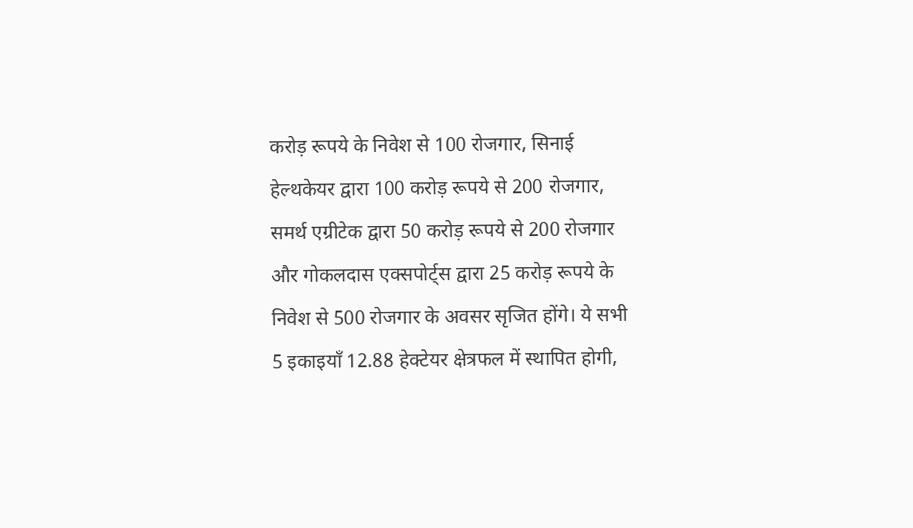करोड़ रूपये के निवेश से 100 रोजगार, सिनाई हेल्थकेयर द्वारा 100 करोड़ रूपये से 200 रोजगार, समर्थ एग्रीटेक द्वारा 50 करोड़ रूपये से 200 रोजगार और गोकलदास एक्सपोर्ट्स द्वारा 25 करोड़ रूपये के निवेश से 500 रोजगार के अवसर सृजित होंगे। ये सभी 5 इकाइयाँ 12.88 हेक्टेयर क्षेत्रफल में स्थापित होगी,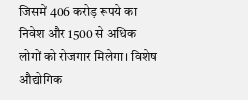जिसमें 406 करोड़ रूपये का निवेश और 1500 से अधिक लोगों को रोजगार मिलेगा। विशेष औद्योगिक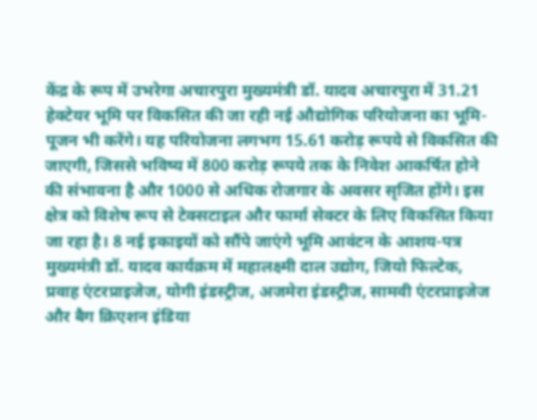केंद्र के रूप में उभरेगा अचारपुरा मुख्यमंत्री डॉ. यादव अचारपुरा में 31.21 हेक्टेयर भूमि पर विकसित की जा रही नई औद्योगिक परियोजना का भूमि-पूजन भी करेंगे। यह परियोजना लगभग 15.61 करोड़ रूपये से विकसित की जाएगी, जिससे भविष्य में 800 करोड़ रूपये तक के निवेश आकर्षित होने की संभावना है और 1000 से अधिक रोजगार के अवसर सृजित होंगे। इस क्षेत्र को विशेष रूप से टेक्सटाइल और फार्मा सेक्टर के लिए विकसित किया जा रहा है। 8 नई इकाइयों को सौंपे जाएंगे भूमि आवंटन के आशय-पत्र मुख्यमंत्री डॉ. यादव कार्यक्रम में महालक्ष्मी दाल उद्योग, जियो फिल्टेक, प्रवाह एंटरप्राइजेज, योगी इंडस्ट्रीज, अजमेरा इंडस्ट्रीज, सामवी एंटरप्राइजेज और बैग क्रिएशन इंडिया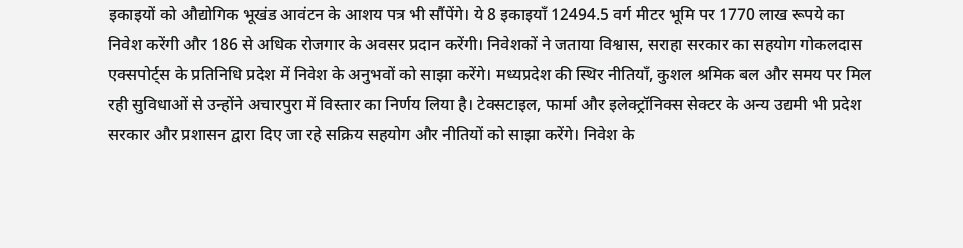इकाइयों को औद्योगिक भूखंड आवंटन के आशय पत्र भी सौंपेंगे। ये 8 इकाइयाँ 12494.5 वर्ग मीटर भूमि पर 1770 लाख रूपये का निवेश करेंगी और 186 से अधिक रोजगार के अवसर प्रदान करेंगी। निवेशकों ने जताया विश्वास, सराहा सरकार का सहयोग गोकलदास एक्सपोर्ट्स के प्रतिनिधि प्रदेश में निवेश के अनुभवों को साझा करेंगे। मध्यप्रदेश की स्थिर नीतियाँ, कुशल श्रमिक बल और समय पर मिल रही सुविधाओं से उन्होंने अचारपुरा में विस्तार का निर्णय लिया है। टेक्सटाइल, फार्मा और इलेक्ट्रॉनिक्स सेक्टर के अन्य उद्यमी भी प्रदेश सरकार और प्रशासन द्वारा दिए जा रहे सक्रिय सहयोग और नीतियों को साझा करेंगे। निवेश के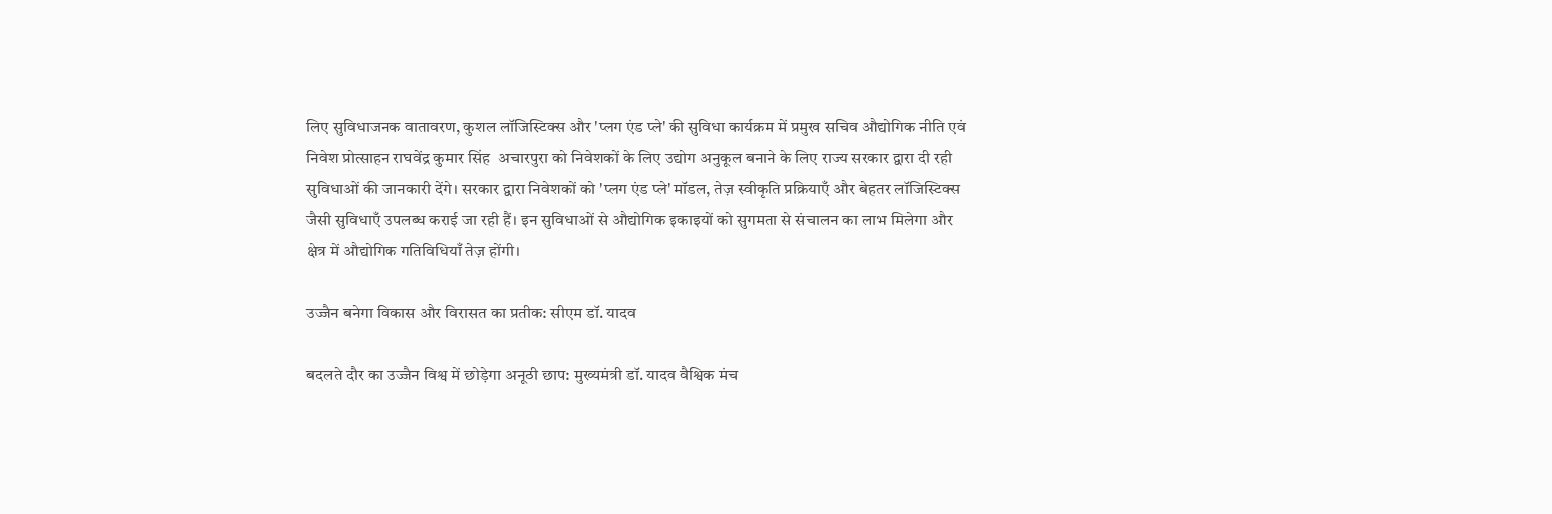लिए सुविधाजनक वातावरण, कुशल लॉजिस्टिक्स और 'प्लग एंड प्ले' की सुविधा कार्यक्रम में प्रमुख सचिव औद्योगिक नीति एवं निवेश प्रोत्साहन राघवेंद्र कुमार सिंह  अचारपुरा को निवेशकों के लिए उद्योग अनुकूल बनाने के लिए राज्य सरकार द्वारा दी रही सुविधाओं की जानकारी देंगे। सरकार द्वारा निवेशकों को 'प्लग एंड प्ले' मॉडल, तेज़ स्वीकृति प्रक्रियाएँ और बेहतर लॉजिस्टिक्स जैसी सुविधाएँ उपलब्ध कराई जा रही हैं। इन सुविधाओं से औद्योगिक इकाइयों को सुगमता से संचालन का लाभ मिलेगा और क्षेत्र में औद्योगिक गतिविधियाँ तेज़ होंगी।

उज्जैन बनेगा विकास और विरासत का प्रतीक: सीएम डॉ. यादव

बदलते दौर का उज्जैन विश्व में छोड़ेगा अनूठी छाप: मुख्यमंत्री डॉ. यादव वैश्विक मंच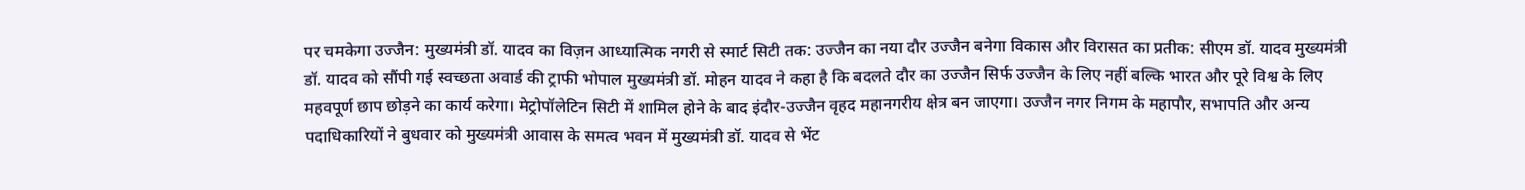पर चमकेगा उज्जैन: मुख्यमंत्री डॉ. यादव का विज़न आध्यात्मिक नगरी से स्मार्ट सिटी तक: उज्जैन का नया दौर उज्जैन बनेगा विकास और विरासत का प्रतीक: सीएम डॉ. यादव मुख्यमंत्री डॉ. यादव को सौंपी गई स्वच्छता अवार्ड की ट्राफी भोपाल मुख्यमंत्री डॉ. मोहन यादव ने कहा है कि बदलते दौर का उज्जैन सिर्फ उज्जैन के लिए नहीं बल्कि भारत और पूरे विश्व के लिए महवपूर्ण छाप छोड़ने का कार्य करेगा। मेट्रोपॉलेटिन सिटी में शामिल होने के बाद इंदौर-उज्जैन वृहद महानगरीय क्षेत्र बन जाएगा। उज्जैन नगर निगम के महापौर, सभापति और अन्य पदाधिकारियों ने बुधवार को मुख्यमंत्री आवास के समत्व भवन में मुख्यमंत्री डॉ. यादव से भेंट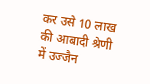कर उसे 10 लाख की आबादी श्रेणी में उज्जैन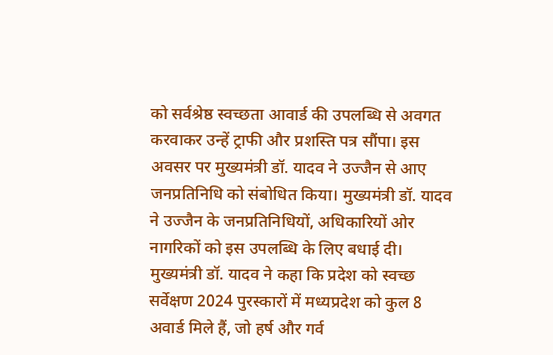को सर्वश्रेष्ठ स्वच्छता आवार्ड की उपलब्धि से अवगत करवाकर उन्हें ट्राफी और प्रशस्ति पत्र सौंपा। इस अवसर पर मुख्यमंत्री डॉ. यादव ने उज्जैन से आए जनप्रतिनिधि को संबोधित किया। मुख्यमंत्री डॉ. यादव ने उज्जैन के जनप्रतिनिधियों, अधिकारियों ओर नागरिकों को इस उपलब्धि के लिए बधाई दी। मुख्यमंत्री डॉ. यादव ने कहा कि प्रदेश को स्वच्छ सर्वेक्षण 2024 पुरस्कारों में मध्यप्रदेश को कुल 8 अवार्ड मिले हैं, जो हर्ष और गर्व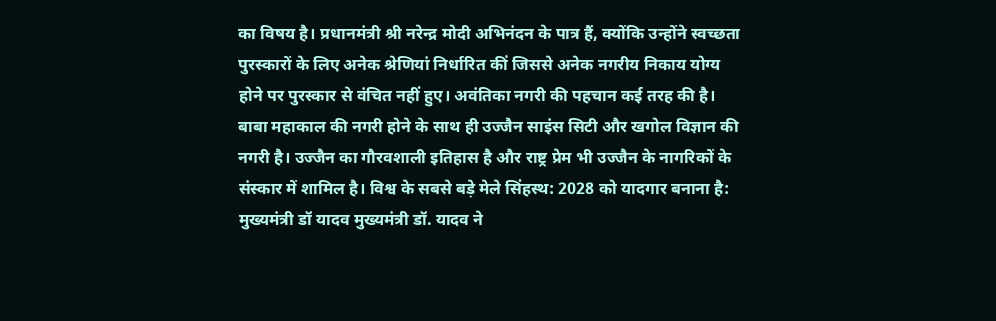का विषय है। प्रधानमंत्री श्री नरेन्द्र मोदी अभिनंदन के पात्र हैं, क्योंकि उन्होंने स्वच्छता पुरस्कारों के लिए अनेक श्रेणियां निर्धारित कीं जिससे अनेक नगरीय निकाय योग्य होने पर पुरस्कार से वंचित नहीं हुए। अवंतिका नगरी की पहचान कई तरह की है। बाबा महाकाल की नगरी होने के साथ ही उज्जैन साइंस सिटी और खगोल विज्ञान की नगरी है। उज्जैन का गौरवशाली इतिहास है और राष्ट्र प्रेम भी उज्जैन के नागरिकों के संस्कार में शामिल है। विश्व के सबसे बड़े मेले सिंहस्थ: 2028 को यादगार बनाना है: मुख्यमंत्री डॉ यादव मुख्यमंत्री डॉ. यादव ने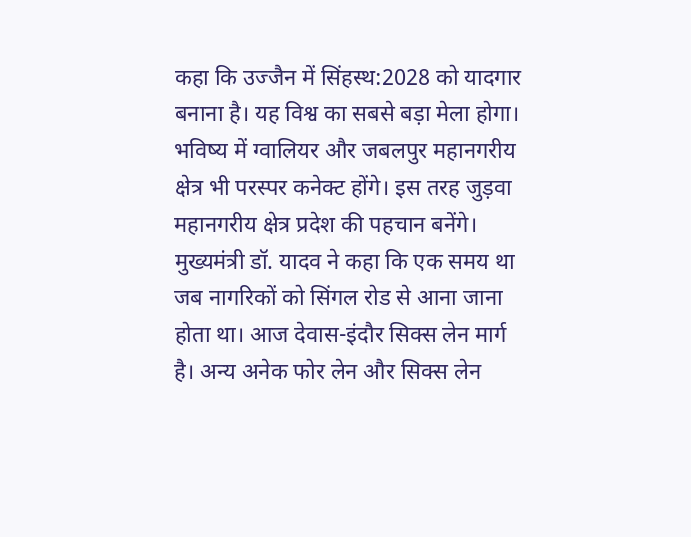कहा कि उज्जैन में सिंहस्थ:2028 को यादगार बनाना है। यह विश्व का सबसे बड़ा मेला होगा। भविष्य में ग्वालियर और जबलपुर महानगरीय क्षेत्र भी परस्पर कनेक्ट होंगे। इस तरह जुड़वा महानगरीय क्षेत्र प्रदेश की पहचान बनेंगे। मुख्यमंत्री डॉ. यादव ने कहा कि एक समय था जब नागरिकों को सिंगल रोड से आना जाना होता था। आज देवास-इंदौर सिक्स लेन मार्ग है। अन्य अनेक फोर लेन और सिक्स लेन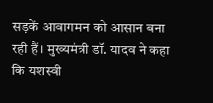सड़कें आवागमन को आसान बना रही हैं। मुख्यमंत्री डॉ. यादव ने कहा कि यशस्वी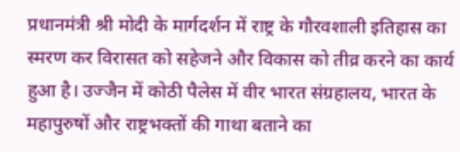प्रधानमंत्री श्री मोदी के मार्गदर्शन में राष्ट्र के गौरवशाली इतिहास का स्मरण कर विरासत को सहेजने और विकास को तीव्र करने का कार्य हुआ है। उज्जैन में कोठी पैलेस में वीर भारत संग्रहालय, भारत के महापुरुषों और राष्ट्रभक्तों की गाथा बताने का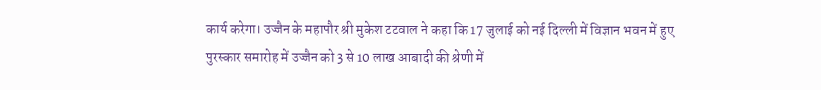कार्य करेगा। उज्जैन के महापौर श्री मुकेश टटवाल ने कहा कि 17 जुलाई को नई दिल्ली में विज्ञान भवन में हुए पुरस्कार समारोह में उज्जैन को 3 से 10 लाख आबादी की श्रेणी में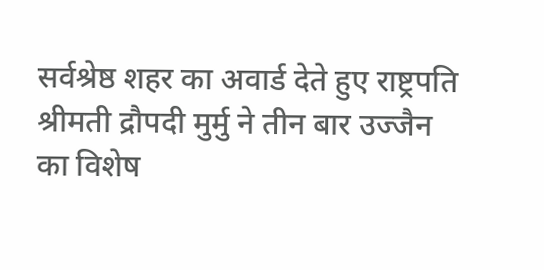सर्वश्रेष्ठ शहर का अवार्ड देते हुए राष्ट्रपति श्रीमती द्रौपदी मुर्मु ने तीन बार उज्जैन का विशेष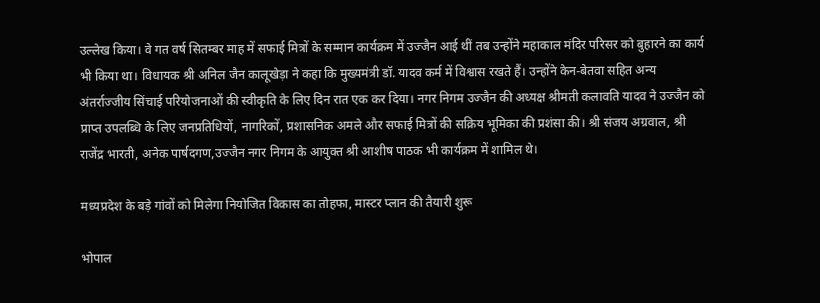उल्लेख किया। वे गत वर्ष सितम्बर माह में सफाई मित्रों के सम्मान कार्यक्रम में उज्जैन आई थीं तब उन्होंने महाकाल मंदिर परिसर को बुहारने का कार्य भी किया था। विधायक श्री अनिल जैन कालूखेड़ा ने कहा कि मुख्यमंत्री डॉ. यादव कर्म में विश्वास रखते हैं। उन्होंने केन-बेतवा सहित अन्य अंतर्राज्जीय सिंचाई परियोजनाओं की स्वीकृति के लिए दिन रात एक कर दिया। नगर निगम उज्जैन की अध्यक्ष श्रीमती कलावति यादव ने उज्जैन को प्राप्त उपलब्धि के लिए जनप्रतिधियों, नागरिकों, प्रशासनिक अमले और सफाई मित्रों की सक्रिय भूमिका की प्रशंसा की। श्री संजय अग्रवाल, श्री राजेंद्र भारती, अनेक पार्षदगण,उज्जैन नगर निगम के आयुक्त श्री आशीष पाठक भी कार्यक्रम में शामिल थे।

मध्यप्रदेश के बड़े गांवों को मिलेगा नियोजित विकास का तोहफा, मास्टर प्लान की तैयारी शुरू

भोपाल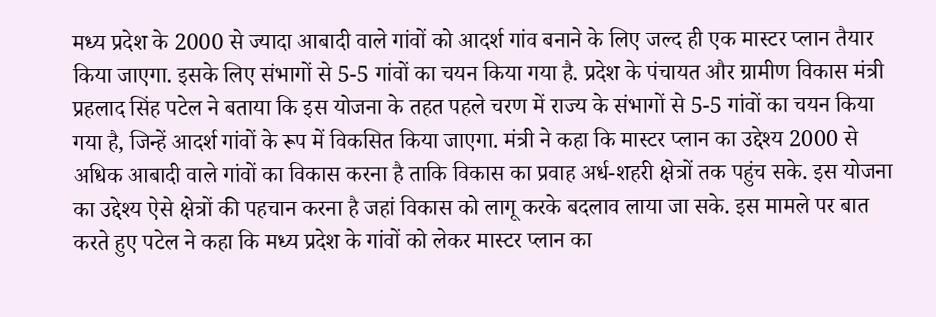मध्य प्रदेश के 2000 से ज्यादा आबादी वाले गांवों को आदर्श गांव बनाने के लिए जल्द ही एक मास्टर प्लान तैयार किया जाएगा. इसके लिए संभागों से 5-5 गांवों का चयन किया गया है. प्रदेश के पंचायत और ग्रामीण विकास मंत्री प्रहलाद सिंह पटेल ने बताया कि इस योजना के तहत पहले चरण में राज्य के संभागों से 5-5 गांवों का चयन किया गया है, जिन्हें आदर्श गांवों के रूप में विकसित किया जाएगा. मंत्री ने कहा कि मास्टर प्लान का उद्देश्य 2000 से अधिक आबादी वाले गांवों का विकास करना है ताकि विकास का प्रवाह अर्ध-शहरी क्षेत्रों तक पहुंच सके. इस योजना का उद्देश्य ऐसे क्षेत्रों की पहचान करना है जहां विकास को लागू करके बदलाव लाया जा सके. इस मामले पर बात करते हुए पटेल ने कहा कि मध्य प्रदेश के गांवों को लेकर मास्टर प्लान का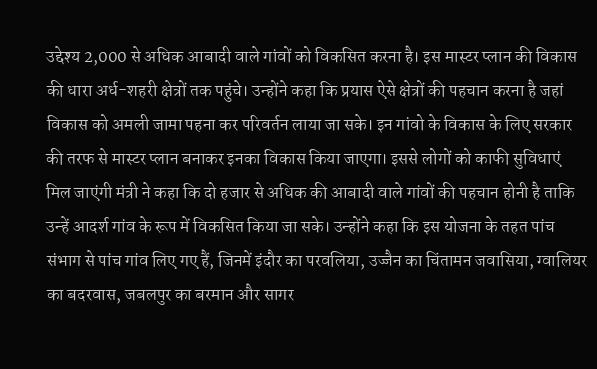उद्देश्य 2,000 से अधिक आबादी वाले गांवों को विकसित करना है। इस मास्टर प्लान की विकास की धारा अर्ध-शहरी क्षेत्रों तक पहुंचे। उन्होंने कहा कि प्रयास ऐसे क्षेत्रों की पहचान करना है जहां विकास को अमली जामा पहना कर परिवर्तन लाया जा सके। इन गांवो के विकास के लिए सरकार की तरफ से मास्टर प्लान बनाकर इनका विकास किया जाएगा। इससे लोगों को काफी सुविधाएं मिल जाएंगी मंत्री ने कहा कि दो हजार से अधिक की आबादी वाले गांवों की पहचान होनी है ताकि उन्हें आदर्श गांव के रूप में विकसित किया जा सके। उन्होंने कहा कि इस योजना के तहत पांच संभाग से पांच गांव लिए गए हैं, जिनमें इंदौर का परवलिया, उज्जैन का चिंतामन जवासिया, ग्वालियर का बदरवास, जबलपुर का बरमान और सागर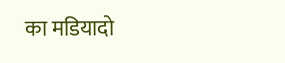का मडियादो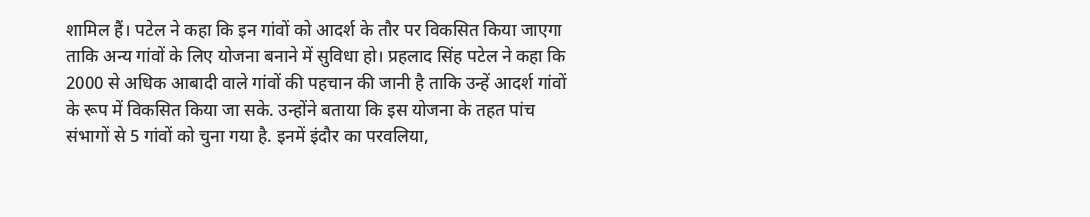शामिल हैं। पटेल ने कहा कि इन गांवों को आदर्श के तौर पर विकसित किया जाएगा ताकि अन्य गांवों के लिए योजना बनाने में सुविधा हो। प्रहलाद सिंह पटेल ने कहा कि 2000 से अधिक आबादी वाले गांवों की पहचान की जानी है ताकि उन्हें आदर्श गांवों के रूप में विकसित किया जा सके. उन्होंने बताया कि इस योजना के तहत पांच संभागों से 5 गांवों को चुना गया है. इनमें इंदौर का परवलिया,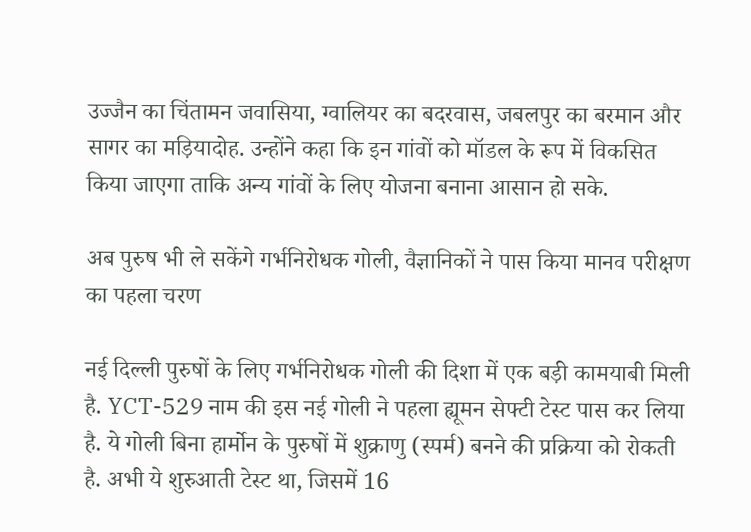उज्जैन का चिंतामन जवासिया, ग्वालियर का बदरवास, जबलपुर का बरमान और सागर का मड़ियादोह. उन्होंने कहा कि इन गांवों को मॉडल के रूप में विकसित किया जाएगा ताकि अन्य गांवों के लिए योजना बनाना आसान हो सके.

अब पुरुष भी ले सकेंगे गर्भनिरोधक गोली, वैज्ञानिकों ने पास किया मानव परीक्षण का पहला चरण

नई दिल्ली पुरुषों के लिए गर्भनिरोधक गोली की दिशा में एक बड़ी कामयाबी मिली है. YCT-529 नाम की इस नई गोली ने पहला ह्यूमन सेफ्टी टेस्ट पास कर लिया है. ये गोली बिना हार्मोन के पुरुषों में शुक्राणु (स्पर्म) बनने की प्रक्रिया को रोकती है. अभी ये शुरुआती टेस्ट था, जिसमें 16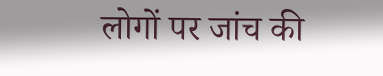लोगों पर जांच की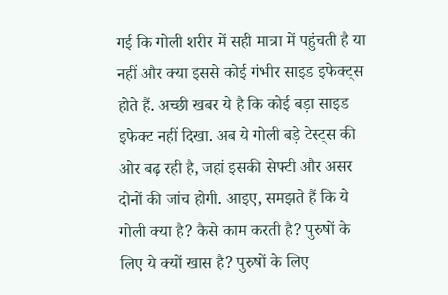गई कि गोली शरीर में सही मात्रा में पहुंचती है या नहीं और क्या इससे कोई गंभीर साइड इफेक्ट्स होते हैं. अच्छी खबर ये है कि कोई बड़ा साइड इफेक्ट नहीं दिखा. अब ये गोली बड़े टेस्ट्स की ओर बढ़ रही है, जहां इसकी सेफ्टी और असर दोनों की जांच होगी. आइए, समझते हैं कि ये गोली क्या है? कैसे काम करती है? पुरुषों के लिए ये क्यों खास है? पुरुषों के लिए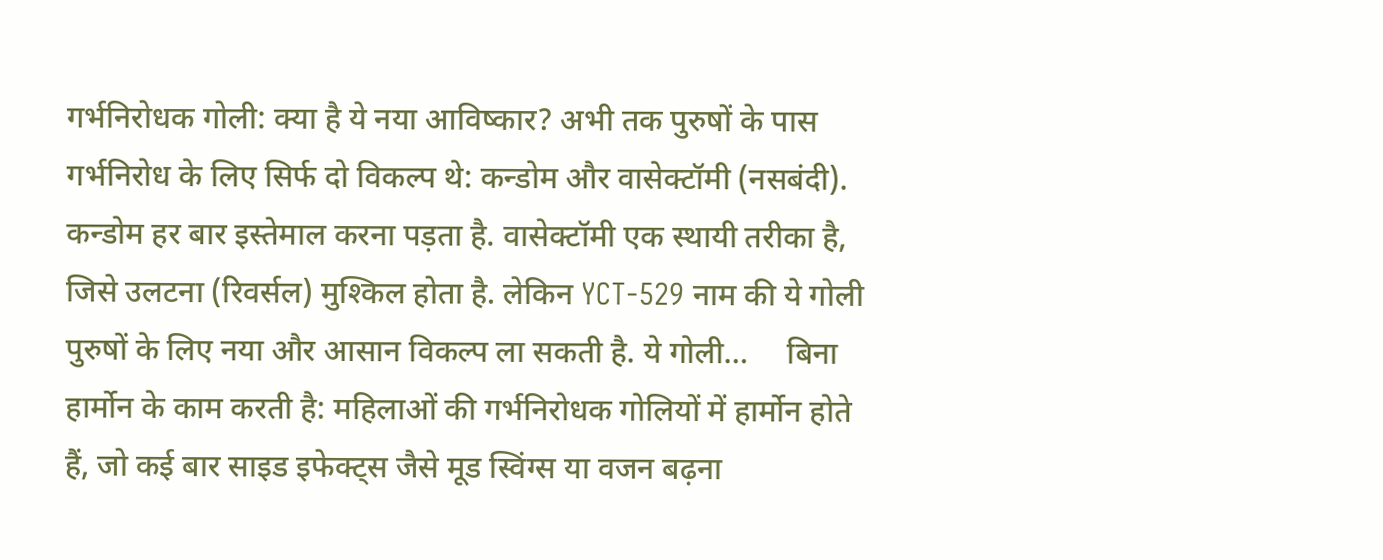गर्भनिरोधक गोली: क्या है ये नया आविष्कार? अभी तक पुरुषों के पास गर्भनिरोध के लिए सिर्फ दो विकल्प थे: कन्डोम और वासेक्टॉमी (नसबंदी). कन्डोम हर बार इस्तेमाल करना पड़ता है. वासेक्टॉमी एक स्थायी तरीका है, जिसे उलटना (रिवर्सल) मुश्किल होता है. लेकिन YCT-529 नाम की ये गोली पुरुषों के लिए नया और आसान विकल्प ला सकती है. ये गोली…     बिना हार्मोन के काम करती है: महिलाओं की गर्भनिरोधक गोलियों में हार्मोन होते हैं, जो कई बार साइड इफेक्ट्स जैसे मूड स्विंग्स या वजन बढ़ना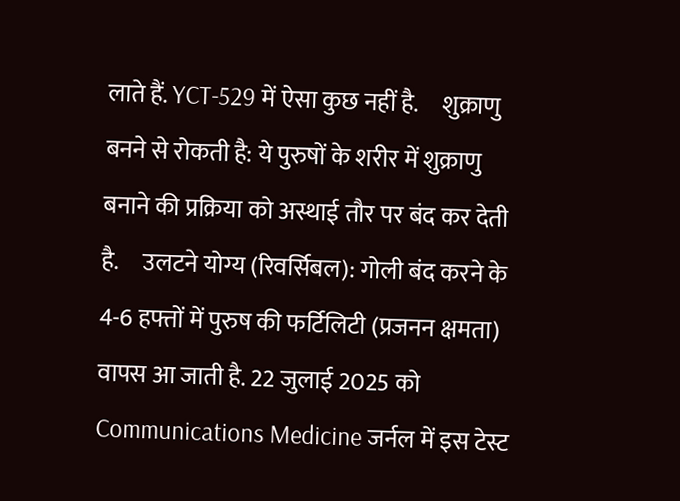लाते हैं. YCT-529 में ऐसा कुछ नहीं है.     शुक्राणु बनने से रोकती है: ये पुरुषों के शरीर में शुक्राणु बनाने की प्रक्रिया को अस्थाई तौर पर बंद कर देती है.     उलटने योग्य (रिवर्सिबल): गोली बंद करने के 4-6 हफ्तों में पुरुष की फर्टिलिटी (प्रजनन क्षमता) वापस आ जाती है. 22 जुलाई 2025 को Communications Medicine जर्नल में इस टेस्ट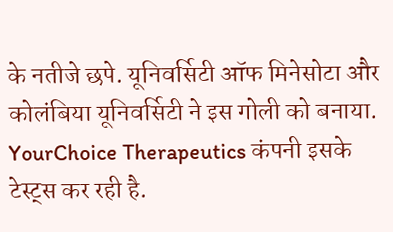के नतीजे छपे. यूनिवर्सिटी ऑफ मिनेसोटा और कोलंबिया यूनिवर्सिटी ने इस गोली को बनाया. YourChoice Therapeutics कंपनी इसके टेस्ट्स कर रही है.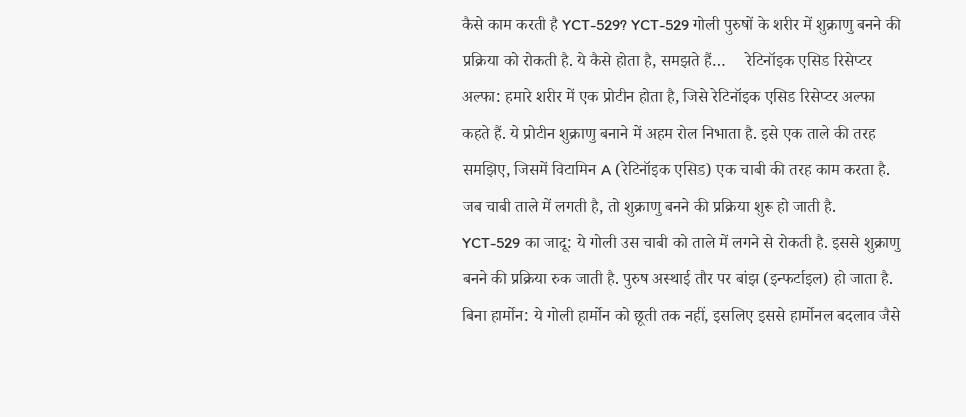कैसे काम करती है YCT-529? YCT-529 गोली पुरुषों के शरीर में शुक्राणु बनने की प्रक्रिया को रोकती है. ये कैसे होता है, समझते हैं…     रेटिनॉइक एसिड रिसेप्टर अल्फा: हमारे शरीर में एक प्रोटीन होता है, जिसे रेटिनॉइक एसिड रिसेप्टर अल्फा कहते हैं. ये प्रोटीन शुक्राणु बनाने में अहम रोल निभाता है. इसे एक ताले की तरह समझिए, जिसमें विटामिन A (रेटिनॉइक एसिड) एक चाबी की तरह काम करता है. जब चाबी ताले में लगती है, तो शुक्राणु बनने की प्रक्रिया शुरू हो जाती है.     YCT-529 का जादू: ये गोली उस चाबी को ताले में लगने से रोकती है. इससे शुक्राणु बनने की प्रक्रिया रुक जाती है. पुरुष अस्थाई तौर पर बांझ (इन्फर्टाइल) हो जाता है.     बिना हार्मोन: ये गोली हार्मोन को छूती तक नहीं, इसलिए इससे हार्मोनल बदलाव जैसे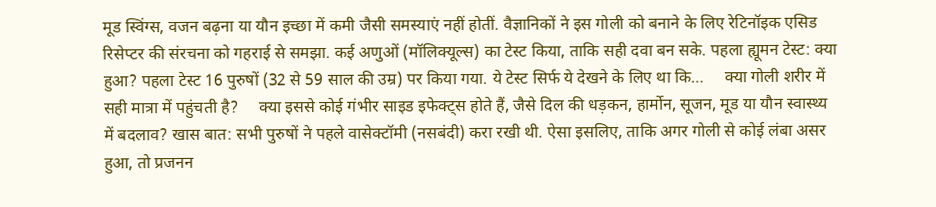मूड स्विंग्स, वजन बढ़ना या यौन इच्छा में कमी जैसी समस्याएं नहीं होतीं. वैज्ञानिकों ने इस गोली को बनाने के लिए रेटिनॉइक एसिड रिसेप्टर की संरचना को गहराई से समझा. कई अणुओं (मॉलिक्यूल्स) का टेस्ट किया, ताकि सही दवा बन सके. पहला ह्यूमन टेस्ट: क्या हुआ? पहला टेस्ट 16 पुरुषों (32 से 59 साल की उम्र) पर किया गया. ये टेस्ट सिर्फ ये देखने के लिए था कि…     क्या गोली शरीर में सही मात्रा में पहुंचती है?     क्या इससे कोई गंभीर साइड इफेक्ट्स होते हैं, जैसे दिल की धड़कन, हार्मोन, सूजन, मूड या यौन स्वास्थ्य में बदलाव? खास बात: सभी पुरुषों ने पहले वासेक्टॉमी (नसबंदी) करा रखी थी. ऐसा इसलिए, ताकि अगर गोली से कोई लंबा असर हुआ, तो प्रजनन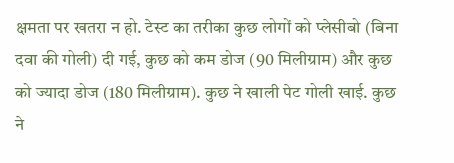क्षमता पर खतरा न हो. टेस्ट का तरीका कुछ लोगों को प्लेसीबो (बिना दवा की गोली) दी गई, कुछ को कम डोज (90 मिलीग्राम) और कुछ को ज्यादा डोज (180 मिलीग्राम). कुछ ने खाली पेट गोली खाई. कुछ ने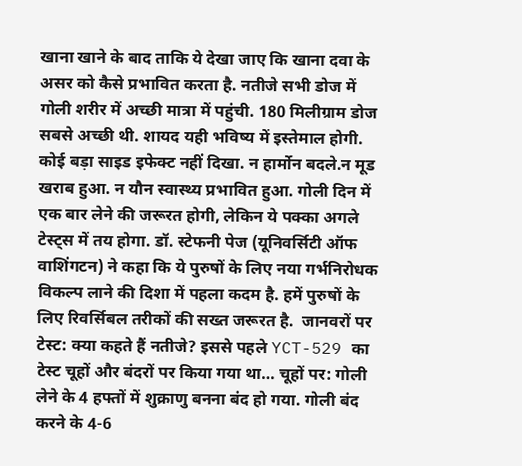खाना खाने के बाद ताकि ये देखा जाए कि खाना दवा के असर को कैसे प्रभावित करता है. नतीजे सभी डोज में गोली शरीर में अच्छी मात्रा में पहुंची. 180 मिलीग्राम डोज सबसे अच्छी थी. शायद यही भविष्य में इस्तेमाल होगी. कोई बड़ा साइड इफेक्ट नहीं दिखा. न हार्मोन बदले.न मूड खराब हुआ. न यौन स्वास्थ्य प्रभावित हुआ. गोली दिन में एक बार लेने की जरूरत होगी, लेकिन ये पक्का अगले टेस्ट्स में तय होगा. डॉ. स्टेफनी पेज (यूनिवर्सिटी ऑफ वाशिंगटन) ने कहा कि ये पुरुषों के लिए नया गर्भनिरोधक विकल्प लाने की दिशा में पहला कदम है. हमें पुरुषों के लिए रिवर्सिबल तरीकों की सख्त जरूरत है.  जानवरों पर टेस्ट: क्या कहते हैं नतीजे? इससे पहले YCT-529 का टेस्ट चूहों और बंदरों पर किया गया था… चूहों पर: गोली लेने के 4 हफ्तों में शुक्राणु बनना बंद हो गया. गोली बंद करने के 4-6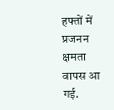हफ्तों में प्रजनन क्षमता वापस आ गई.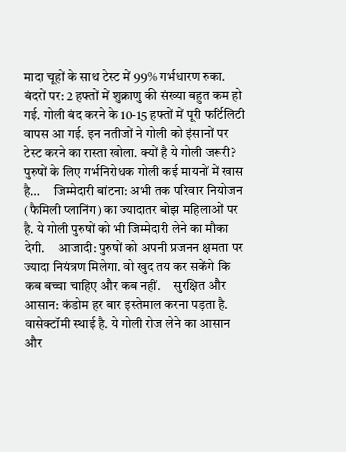मादा चूहों के साथ टेस्ट में 99% गर्भधारण रुका. बंदरों पर: 2 हफ्तों में शुक्राणु की संख्या बहुत कम हो गई. गोली बंद करने के 10-15 हफ्तों में पूरी फर्टिलिटी वापस आ गई. इन नतीजों ने गोली को इंसानों पर टेस्ट करने का रास्ता खोला. क्यों है ये गोली जरूरी? पुरुषों के लिए गर्भनिरोधक गोली कई मायनों में खास है…     जिम्मेदारी बांटना: अभी तक परिवार नियोजन (फैमिली प्लानिंग) का ज्यादातर बोझ महिलाओं पर है. ये गोली पुरुषों को भी जिम्मेदारी लेने का मौका देगी.     आजादी: पुरुषों को अपनी प्रजनन क्षमता पर ज्यादा नियंत्रण मिलेगा. वो खुद तय कर सकेंगे कि कब बच्चा चाहिए और कब नहीं.     सुरक्षित और आसान: कंडोम हर बार इस्तेमाल करना पड़ता है. वासेक्टॉमी स्थाई है. ये गोली रोज लेने का आसान और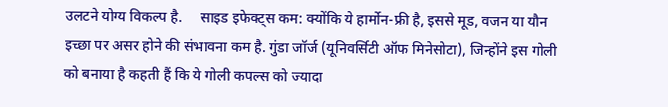उलटने योग्य विकल्प है.     साइड इफेक्ट्स कम: क्योंकि ये हार्मोन-फ्री है, इससे मूड, वजन या यौन इच्छा पर असर होने की संभावना कम है. गुंडा जॉर्ज (यूनिवर्सिटी ऑफ मिनेसोटा), जिन्होंने इस गोली को बनाया है कहती हैं कि ये गोली कपल्स को ज्यादा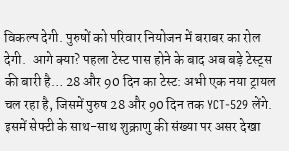विकल्प देगी. पुरुषों को परिवार नियोजन में बराबर का रोल देगी.  आगे क्या? पहला टेस्ट पास होने के बाद अब बड़े टेस्ट्स की बारी है… 28 और 90 दिन का टेस्ट: अभी एक नया ट्रायल चल रहा है, जिसमें पुरुष 28 और 90 दिन तक YCT-529 लेंगे. इसमें सेफ्टी के साथ-साथ शुक्राणु की संख्या पर असर देखा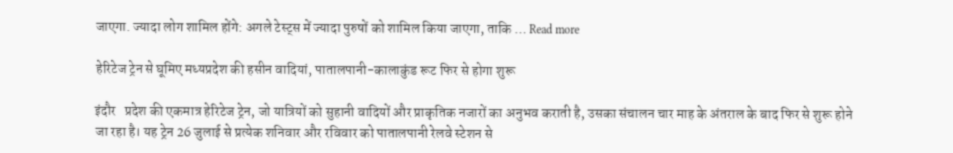जाएगा. ज्यादा लोग शामिल होंगे: अगले टेस्ट्स में ज्यादा पुरुषों को शामिल किया जाएगा, ताकि … Read more

हेरिटेज ट्रेन से घूमिए मध्यप्रदेश की हसीन वादियां, पातालपानी-कालाकुंड रूट फिर से होगा शुरू

इंदौर   प्रदेश की एकमात्र हेरिटेज ट्रेन, जो यात्रियों को सुहानी वादियों और प्राकृतिक नजारों का अनुभव कराती है, उसका संचालन चार माह के अंतराल के बाद फिर से शुरू होने जा रहा है। यह ट्रेन 26 जुलाई से प्रत्येक शनिवार और रविवार को पातालपानी रेलवे स्टेशन से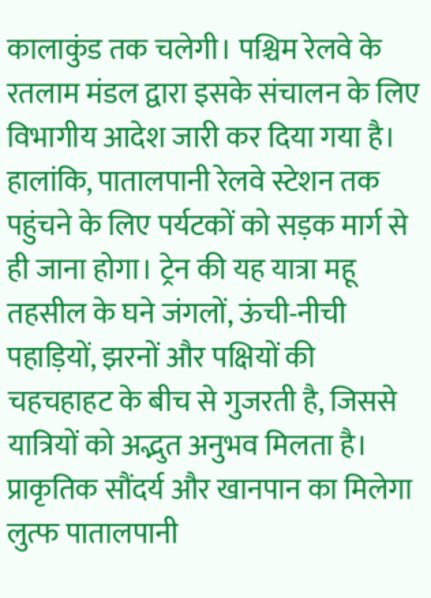कालाकुंड तक चलेगी। पश्चिम रेलवे के रतलाम मंडल द्वारा इसके संचालन के लिए विभागीय आदेश जारी कर दिया गया है। हालांकि, पातालपानी रेलवे स्टेशन तक पहुंचने के लिए पर्यटकों को सड़क मार्ग से ही जाना होगा। ट्रेन की यह यात्रा महू तहसील के घने जंगलों, ऊंची-नीची पहाड़ियों, झरनों और पक्षियों की चहचहाहट के बीच से गुजरती है, जिससे यात्रियों को अद्भुत अनुभव मिलता है। प्राकृतिक सौंदर्य और खानपान का मिलेगा लुत्फ पातालपानी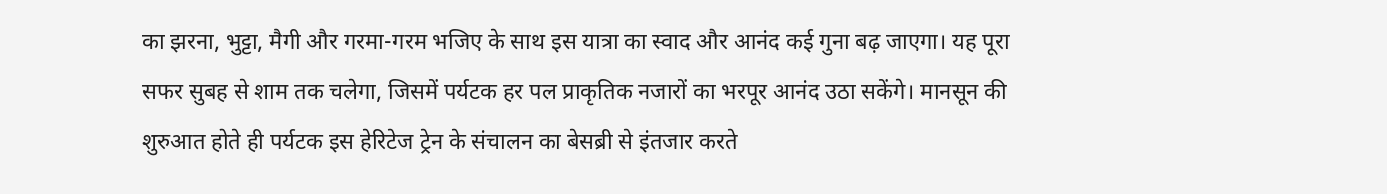का झरना, भुट्टा, मैगी और गरमा-गरम भजिए के साथ इस यात्रा का स्वाद और आनंद कई गुना बढ़ जाएगा। यह पूरा सफर सुबह से शाम तक चलेगा, जिसमें पर्यटक हर पल प्राकृतिक नजारों का भरपूर आनंद उठा सकेंगे। मानसून की शुरुआत होते ही पर्यटक इस हेरिटेज ट्रेन के संचालन का बेसब्री से इंतजार करते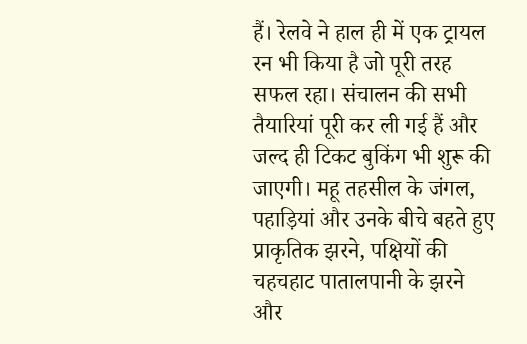हैं। रेलवे ने हाल ही में एक ट्रायल रन भी किया है जो पूरी तरह सफल रहा। संचालन की सभी तैयारियां पूरी कर ली गई हैं और जल्द ही टिकट बुकिंग भी शुरू की जाएगी। महू तहसील के जंगल, पहाड़ियां और उनके बीचे बहते हुए प्राकृतिक झरने, पक्षियों की चहचहाट पातालपानी के झरने और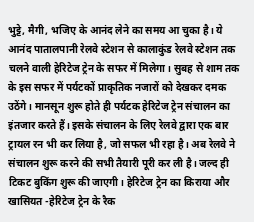भुट्टे, मैगी, भजिए के आनंद लेने का समय आ चुका है। ये आनंद पातालपानी रेलवे स्टेशन से कालाकुंड रेलवे स्टेशन तक चलने वाली हेरिटेज ट्रेन के सफर में मिलेगा। सुबह से शाम तक के इस सफर में पर्यटकों प्राकृतिक नजारों को देखकर दमक उठेंगे। मानसून शुरू होते ही पर्यटक हेरिटेज ट्रेन संचालन का इंतजार करते हैं। इसके संचालन के लिए रेलवे द्वारा एक बार ट्रायल रन भी कर लिया है, जो सफल भी रहा है। अब रेलवे ने संचालन शुरू करने की सभी तैयारी पूरी कर ली है। जल्द ही टिकट बुकिंग शुरू की जाएगी। हेरिटेज ट्रेन का किराया और खासियत -हेरिटेज ट्रेन के रैक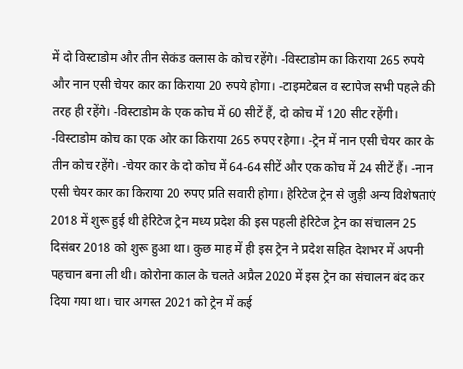में दो विस्टाडोम और तीन सेकंड क्लास के कोच रहेंगे। -विस्टाडोम का किराया 265 रुपये और नान एसी चेयर कार का किराया 20 रुपये होगा। -टाइमटेबल व स्टापेज सभी पहले की तरह ही रहेंगे। -विस्टाडोम के एक कोच में 60 सीटें हैं, दो कोच में 120 सीट रहेंगी। -विस्टाडोम कोच का एक ओर का किराया 265 रुपए रहेगा। -ट्रेन में नान एसी चेयर कार के तीन कोच रहेंगे। -चेयर कार के दो कोच में 64-64 सीटें और एक कोच में 24 सीटें हैं। -नान एसी चेयर कार का किराया 20 रुपए प्रति सवारी होगा। हेरिटेज ट्रेन से जुड़ी अन्य विशेषताएं 2018 में शुरू हुई थी हेरिटेज ट्रेन मध्य प्रदेश की इस पहली हेरिटेज ट्रेन का संचालन 25 दिसंबर 2018 को शुरू हुआ था। कुछ माह में ही इस ट्रेन ने प्रदेश सहित देशभर में अपनी पहचान बना ली थी। कोरोना काल के चलते अप्रैल 2020 में इस ट्रेन का संचालन बंद कर दिया गया था। चार अगस्त 2021 को ट्रेन में कई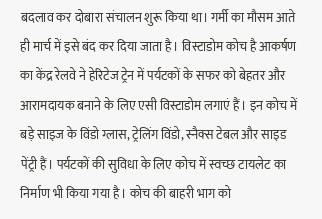बदलाव कर दोबारा संचालन शुरू किया था। गर्मी का मौसम आते ही मार्च में इसे बंद कर दिया जाता है। विस्टाडोम कोच है आकर्षण का केंद्र रेलवे ने हेरिटेज ट्रेन में पर्यटकों के सफर को बेहतर और आरामदायक बनाने के लिए एसी विस्टाडोम लगाएं हैं। इन कोच में बड़े साइज के विंडो ग्लास, ट्रेलिंग विंडो, स्नैक्स टेबल और साइड पेंट्री हैं। पर्यटकों की सुविधा के लिए कोच में स्वच्छ टायलेट का निर्माण भी किया गया है। कोच की बाहरी भाग को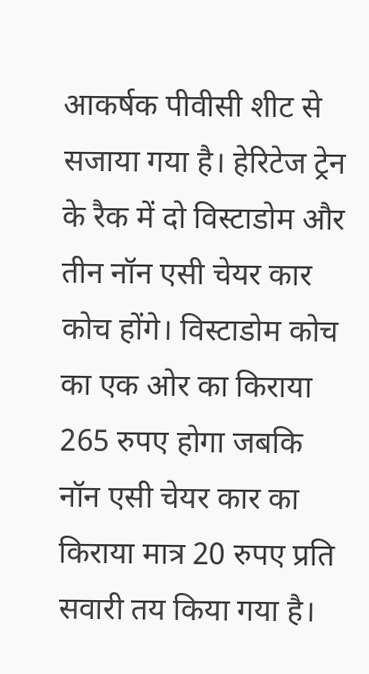आकर्षक पीवीसी शीट से सजाया गया है। हेरिटेज ट्रेन के रैक में दो विस्टाडोम और तीन नॉन एसी चेयर कार कोच होंगे। विस्टाडोम कोच का एक ओर का किराया 265 रुपए होगा जबकि नॉन एसी चेयर कार का किराया मात्र 20 रुपए प्रति सवारी तय किया गया है।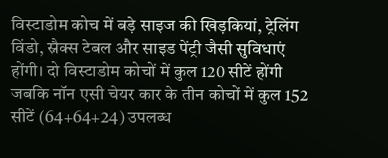विस्टाडोम कोच में बड़े साइज की खिड़कियां, ट्रेलिंग विंडो, स्नैक्स टेबल और साइड पेंट्री जैसी सुविधाएं होंगी। दो विस्टाडोम कोचों में कुल 120 सीटें होंगी जबकि नॉन एसी चेयर कार के तीन कोचों में कुल 152 सीटें (64+64+24) उपलब्ध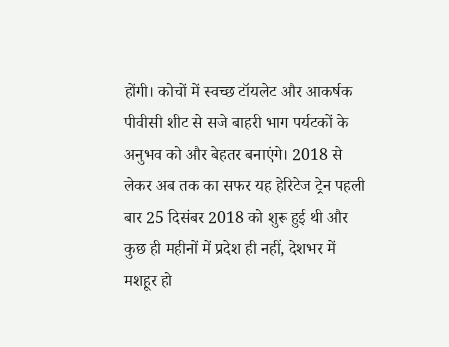होंगी। कोचों में स्वच्छ टॉयलेट और आकर्षक पीवीसी शीट से सजे बाहरी भाग पर्यटकों के अनुभव को और बेहतर बनाएंगे। 2018 से लेकर अब तक का सफर यह हेरिटेज ट्रेन पहली बार 25 दिसंबर 2018 को शुरू हुई थी और कुछ ही महीनों में प्रदेश ही नहीं, देशभर में मशहूर हो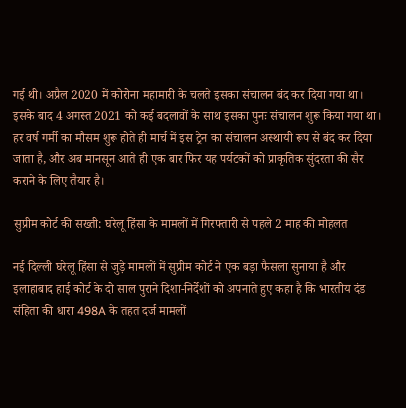गई थी। अप्रैल 2020 में कोरोना महामारी के चलते इसका संचालन बंद कर दिया गया था। इसके बाद 4 अगस्त 2021 को कई बदलावों के साथ इसका पुनः संचालन शुरू किया गया था। हर वर्ष गर्मी का मौसम शुरू होते ही मार्च में इस ट्रेन का संचालन अस्थायी रूप से बंद कर दिया जाता है, और अब मानसून आते ही एक बार फिर यह पर्यटकों को प्राकृतिक सुंदरता की सैर कराने के लिए तैयार है।

सुप्रीम कोर्ट की सख्ती: घरेलू हिंसा के मामलों में गिरफ्तारी से पहले 2 माह की मोहलत

नई दिल्ली घरेलू हिंसा से जुड़े मामलों में सुप्रीम कोर्ट ने एक बड़ा फैसला सुनाया है और इलाहाबाद हाई कोर्ट के दो साल पुराने दिशा-निर्देशों को अपनाते हुए कहा है कि भारतीय दंड संहिता की धारा 498A के तहत दर्ज मामलों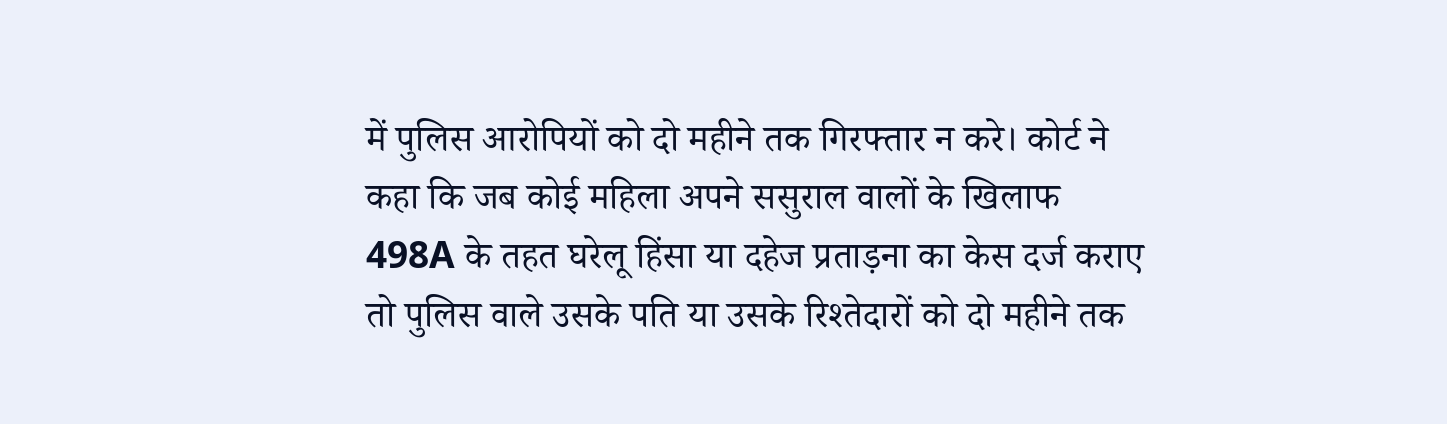में पुलिस आरोपियों को दो महीने तक गिरफ्तार न करे। कोर्ट ने कहा कि जब कोई महिला अपने ससुराल वालों के खिलाफ 498A के तहत घरेलू हिंसा या दहेज प्रताड़ना का केस दर्ज कराए तो पुलिस वाले उसके पति या उसके रिश्तेदारों को दो महीने तक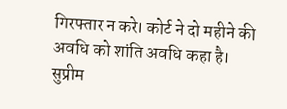गिरफ्तार न करे। कोर्ट ने दो महीने की अवधि को शांति अवधि कहा है। सुप्रीम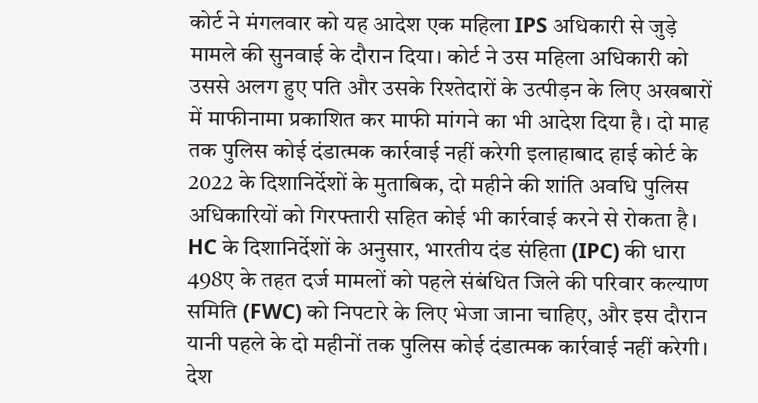कोर्ट ने मंगलवार को यह आदेश एक महिला IPS अधिकारी से जुड़े मामले की सुनवाई के दौरान दिया। कोर्ट ने उस महिला अधिकारी को उससे अलग हुए पति और उसके रिश्तेदारों के उत्पीड़न के लिए अखबारों में माफीनामा प्रकाशित कर माफी मांगने का भी आदेश दिया है। दो माह तक पुलिस कोई दंडात्मक कार्रवाई नहीं करेगी इलाहाबाद हाई कोर्ट के 2022 के दिशानिर्देशों के मुताबिक, दो महीने की शांति अवधि पुलिस अधिकारियों को गिरफ्तारी सहित कोई भी कार्रवाई करने से रोकता है। HC के दिशानिर्देशों के अनुसार, भारतीय दंड संहिता (IPC) की धारा 498ए के तहत दर्ज मामलों को पहले संबंधित जिले की परिवार कल्याण समिति (FWC) को निपटारे के लिए भेजा जाना चाहिए, और इस दौरान यानी पहले के दो महीनों तक पुलिस कोई दंडात्मक कार्रवाई नहीं करेगी। देश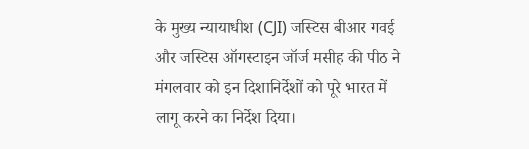के मुख्य न्यायाधीश (CJI) जस्टिस बीआर गवई और जस्टिस ऑगस्टाइन जॉर्ज मसीह की पीठ ने मंगलवार को इन दिशानिर्देशों को पूरे भारत में लागू करने का निर्देश दिया।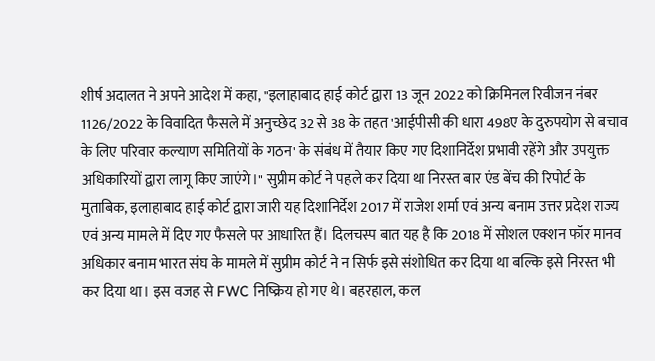शीर्ष अदालत ने अपने आदेश में कहा, "इलाहाबाद हाई कोर्ट द्वारा 13 जून 2022 को क्रिमिनल रिवीजन नंबर 1126/2022 के विवादित फैसले में अनुच्छेद 32 से 38 के तहत 'आईपीसी की धारा 498ए के दुरुपयोग से बचाव के लिए परिवार कल्याण समितियों के गठन' के संबंध में तैयार किए गए दिशानिर्देश प्रभावी रहेंगे और उपयुक्त अधिकारियों द्वारा लागू किए जाएंगे।" सुप्रीम कोर्ट ने पहले कर दिया था निरस्त बार एंड बेंच की रिपोर्ट के मुताबिक, इलाहाबाद हाई कोर्ट द्वारा जारी यह दिशानिर्देश 2017 में राजेश शर्मा एवं अन्य बनाम उत्तर प्रदेश राज्य एवं अन्य मामले में दिए गए फैसले पर आधारित हैं। दिलचस्प बात यह है कि 2018 में सोशल एक्शन फॉर मानव अधिकार बनाम भारत संघ के मामले में सुप्रीम कोर्ट ने न सिर्फ इसे संशोधित कर दिया था बल्कि इसे निरस्त भी कर दिया था। इस वजह से FWC निष्क्रिय हो गए थे। बहरहाल, कल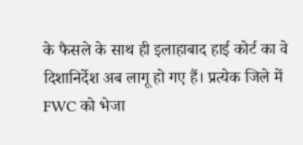के फैसले के साथ ही इलाहाबाद हाई कोर्ट का वे दिशानिर्देश अब लागू हो गए हैं। प्रत्येक जिले में FWC को भेजा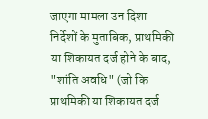जाएगा मामला उन दिशा निर्देशों के मुताबिक, प्राथमिकी या शिकायत दर्ज होने के बाद, "शांति अवधि" (जो कि प्राथमिकी या शिकायत दर्ज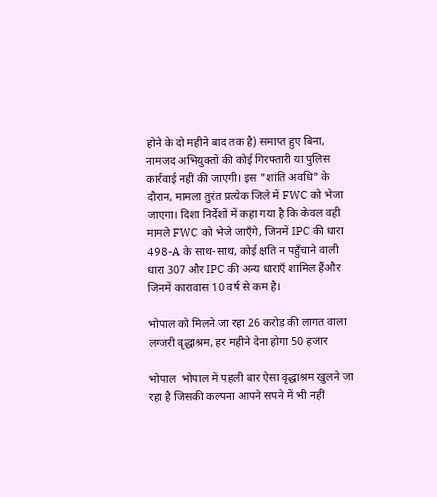होने के दो महीने बाद तक है) समाप्त हुए बिना, नामजद अभियुक्तों की कोई गिरफ्तारी या पुलिस कार्रवाई नहीं की जाएगी। इस "शांति अवधि" के दौरान, मामला तुरंत प्रत्येक जिले में FWC को भेजा जाएगा। दिशा निर्देशों में कहा गया है कि केवल वही मामले FWC को भेजे जाएँगे, जिनमें IPC की धारा 498-A के साथ-साथ, कोई क्षति न पहुँचाने वाली धारा 307 और IPC की अन्य धाराएँ शामिल हैंऔर जिनमें कारावास 10 वर्ष से कम है।

भोपाल को मिलने जा रहा 26 करोड़ की लागत वाला लग्जरी वृद्धाश्रम, हर महीने देना होगा 50 हजार

भोपाल  भोपाल में पहली बार ऐसा वृद्धाश्रम खुलने जा रहा है जिसकी कल्पना आपने सपने में भी नहीं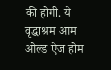की होगी. ये वृद्धाश्रम आम ओल्ड ऐज होम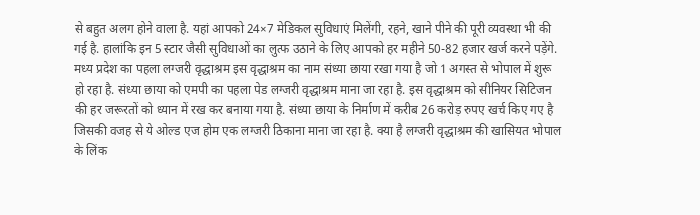से बहुत अलग होने वाला है. यहां आपको 24×7 मेडिकल सुविधाएं मिलेंगी, रहने, खाने पीने की पूरी व्यवस्था भी की गई है. हालांकि इन 5 स्टार जैसी सुविधाओं का लुत्फ उठाने के लिए आपको हर महीने 50-82 हजार खर्ज करने पड़ेंगे. मध्य प्रदेश का पहला लग्जरी वृद्धाश्रम इस वृद्धाश्रम का नाम संध्या छाया रखा गया है जो 1 अगस्त से भोपाल में शुरू हो रहा है. संध्या छाया को एमपी का पहला पेड लग्जरी वृद्धाश्रम माना जा रहा है. इस वृद्धाश्रम को सीनियर सिटिजन की हर जरूरतों को ध्यान में रख कर बनाया गया है. संध्या छाया के निर्माण में करीब 26 करोड़ रुपए खर्च किए गए है जिसकी वजह से ये ओल्ड एज होम एक लग्जरी ठिकाना माना जा रहा है. क्या है लग्जरी वृद्धाश्रम की खासियत भोपाल के लिंक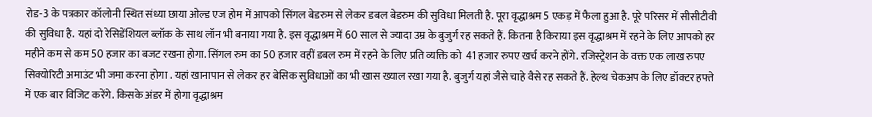रोड-3 के पत्रकार कॉलोनी स्थित संध्या छाया ओल्ड एज होम में आपको सिंगल बेडरुम से लेकर डबल बेडरुम की सुविधा मिलती है. पूरा वृद्धाश्रम 5 एकड़ में फैला हुआ है. पूरे परिसर में सीसीटीवी की सुविधा है. यहां दो रेसिडेंशियल ब्लॉक के साथ लॉन भी बनाया गया है. इस वृद्धाश्रम में 60 साल से ज्यादा उम्र के बुजुर्ग रह सकते हैं. कितना है किराया इस वृद्धाश्रम में रहने के लिए आपको हर महीने कम से कम 50 हजार का बजट रखना होगा. सिंगल रुम का 50 हजार वहीं डबल रुम में रहने के लिए प्रति व्यक्ति को  41 हजार रुपए खर्च करने होंगे. रजिस्ट्रेशन के वक्त एक लाख रुपए सिक्योरिटी अमाउंट भी जमा करना होगा . यहां खानापान से लेकर हर बेसिक सुविधाओं का भी खास ख्याल रखा गया है. बुजुर्ग यहां जैसे चाहे वैसे रह सकते हैं. हेल्थ चेकअप के लिए डॉक्टर हफ्ते में एक बार विजिट करेंगे. किसके अंडर में होगा वृद्धाश्रम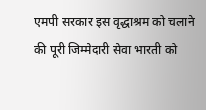एमपी सरकार इस वृद्धाश्रम को चलाने की पूरी जिम्मेदारी सेवा भारती को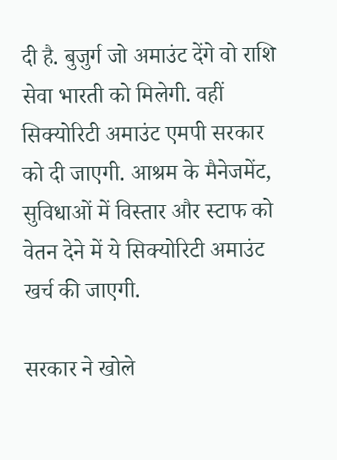दी है. बुजुर्ग जो अमाउंट देंगे वो राशि सेवा भारती को मिलेगी. वहीं सिक्योरिटी अमाउंट एमपी सरकार को दी जाएगी. आश्रम के मैनेजमेंट, सुविधाओं में विस्तार और स्टाफ को वेतन देने में ये सिक्योरिटी अमाउंट खर्च की जाएगी.

सरकार ने खोले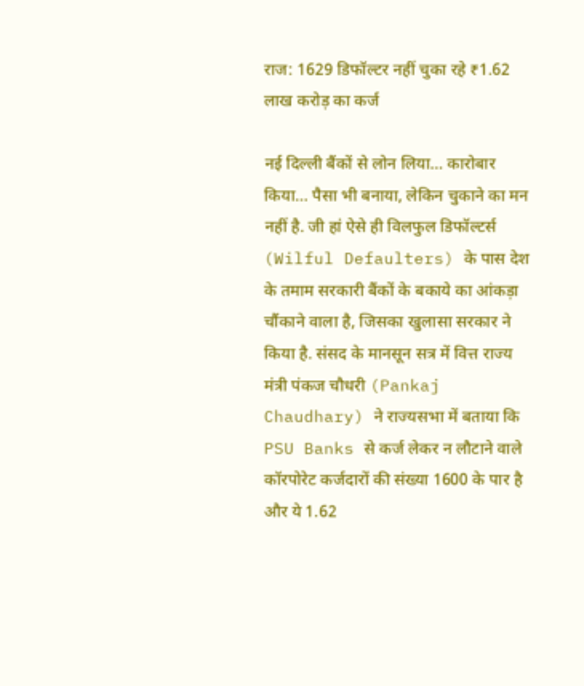राज: 1629 डिफॉल्टर नहीं चुका रहे ₹1.62 लाख करोड़ का कर्ज

नई दिल्ली बैंकों से लोन लिया… कारोबार किया… पैसा भी बनाया, लेकिन चुकाने का मन नहीं है. जी हां ऐसे ही विलफुल डिफॉल्टर्स (Wilful Defaulters) के पास देश के तमाम सरकारी बैंकों के बकाये का आंकड़ा चौंकाने वाला है, जिसका खुलासा सरकार ने किया है. संसद के मानसून सत्र में वित्त राज्य मंत्री पंकज चौधरी (Pankaj Chaudhary) ने राज्यसभा में बताया कि PSU Banks से कर्ज लेकर न लौटाने वाले कॉरपोरेट कर्जदारों की संख्या 1600 के पार है और ये 1.62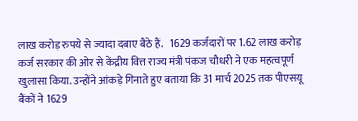लाख करोड़ रुपये से ज्यादा दबाए बैठे हैं.   1629 कर्जदारों पर 1.62 लाख करोड़ कर्ज सरकार की ओर से केंद्रीय वित्त राज्य मंत्री पंकज चौधरी ने एक महत्वपूर्ण खुलासा किया. उन्होंने आंकड़े गिनाते हुए बताया कि 31 मार्च 2025 तक पीएसयू बैंकों ने 1629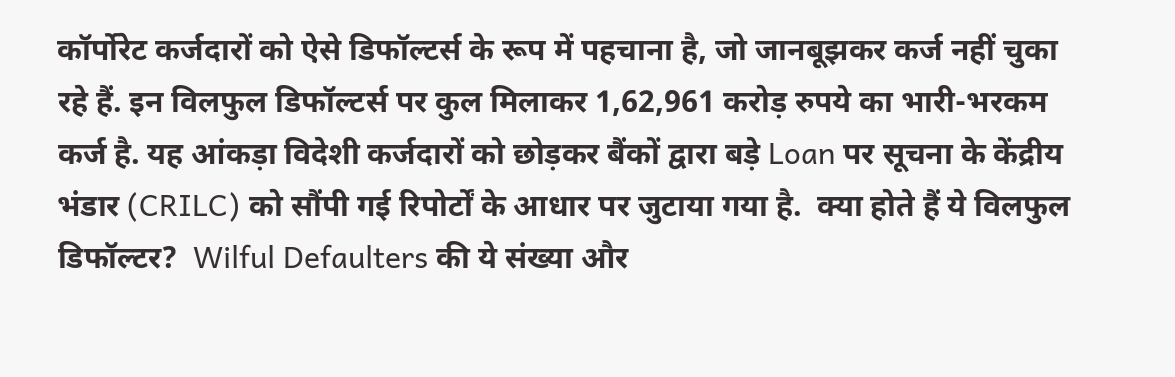कॉर्पोरेट कर्जदारों को ऐसे डिफॉल्टर्स के रूप में पहचाना है, जो जानबूझकर कर्ज नहीं चुका रहे हैं. इन विलफुल डिफॉल्टर्स पर कुल मिलाकर 1,62,961 करोड़ रुपये का भारी-भरकम कर्ज है. यह आंकड़ा विदेशी कर्जदारों को छोड़कर बैंकों द्वारा बड़े Loan पर सूचना के केंद्रीय भंडार (CRILC) को सौंपी गई रिपोर्टों के आधार पर जुटाया गया है.  क्या होते हैं ये विलफुल डिफॉल्टर?  Wilful Defaulters की ये संख्या और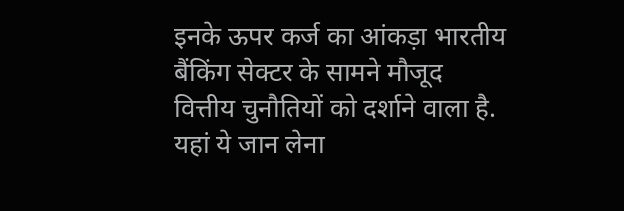इनके ऊपर कर्ज का आंकड़ा भारतीय बैंकिंग सेक्टर के सामने मौजूद वित्तीय चुनौतियों को दर्शाने वाला है. यहां ये जान लेना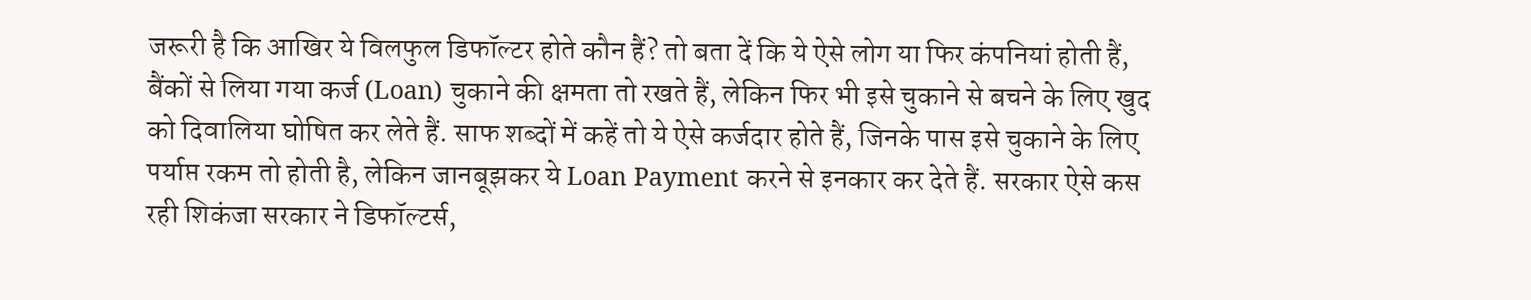जरूरी है कि आखिर ये विलफुल डिफॉल्टर होते कौन हैं? तो बता दें कि ये ऐसे लोग या फिर कंपनियां होती हैं, बैंकों से लिया गया कर्ज (Loan) चुकाने की क्षमता तो रखते हैं, लेकिन फिर भी इसे चुकाने से बचने के लिए खुद को दिवालिया घोषित कर लेते हैं. साफ शब्दों में कहें तो ये ऐसे कर्जदार होते हैं, जिनके पास इसे चुकाने के लिए पर्याप्त रकम तो होती है, लेकिन जानबूझकर ये Loan Payment करने से इनकार कर देते हैं. सरकार ऐसे कस रही शिकंजा सरकार ने डिफॉल्टर्स,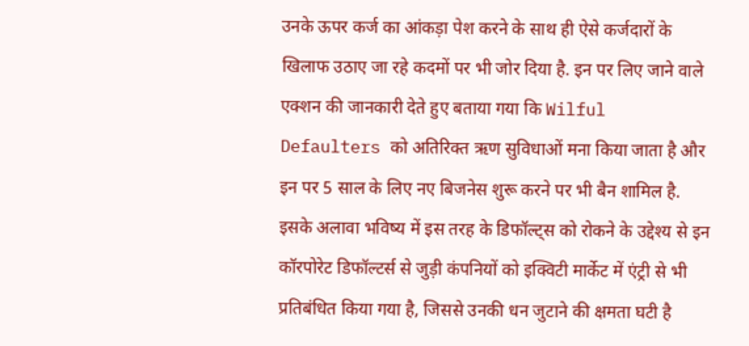उनके ऊपर कर्ज का आंकड़ा पेश करने के साथ ही ऐसे कर्जदारों के खिलाफ उठाए जा रहे कदमों पर भी जोर दिया है. इन पर लिए जाने वाले एक्शन की जानकारी देते हुए बताया गया कि Wilful Defaulters को अतिरिक्त ऋण सुविधाओं मना किया जाता है और इन पर 5 साल के लिए नए बिजनेस शुरू करने पर भी बैन शामिल है. इसके अलावा भविष्य में इस तरह के डिफॉल्ट्स को रोकने के उद्देश्य से इन कॉरपोरेट डिफॉल्टर्स से जुड़ी कंपनियों को इक्विटी मार्केट में एंट्री से भी प्रतिबंधित किया गया है, जिससे उनकी धन जुटाने की क्षमता घटी है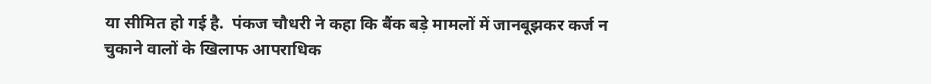या सीमित हो गई है.  पंकज चौधरी ने कहा कि बैंक बड़े मामलों में जानबूझकर कर्ज न चुकाने वालों के खिलाफ आपराधिक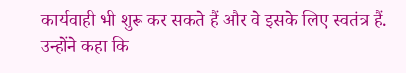कार्यवाही भी शुरू कर सकते हैं और वे इसके लिए स्वतंत्र हैं. उन्होंने कहा कि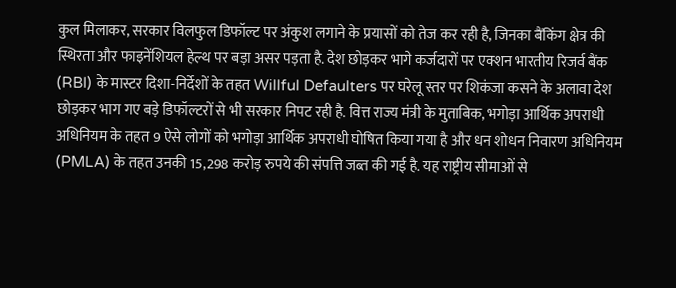कुल मिलाकर, सरकार विलफुल डिफॉल्ट पर अंकुश लगाने के प्रयासों को तेज कर रही है, जिनका बैंकिंग क्षेत्र की स्थिरता और फाइनेंशियल हेल्थ पर बड़ा असर पड़ता है. देश छोड़कर भागे कर्जदारों पर एक्शन भारतीय रिजर्व बैंक (RBI) के मास्टर दिशा-निर्देशों के तहत Willful Defaulters पर घरेलू स्तर पर शिकंजा कसने के अलावा देश छोड़कर भाग गए बड़े डिफॉल्टरों से भी सरकार निपट रही है. वित्त राज्य मंत्री के मुताबिक, भगोड़ा आर्थिक अपराधी अधिनियम के तहत 9 ऐसे लोगों को भगोड़ा आर्थिक अपराधी घोषित किया गया है और धन शोधन निवारण अधिनियम (PMLA) के तहत उनकी 15,298 करोड़ रुपये की संपत्ति जब्त की गई है. यह राष्ट्रीय सीमाओं से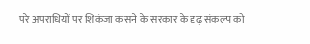परे अपराधियों पर शिकंजा कसने के सरकार के दृढ़ संकल्प को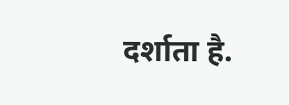दर्शाता है.